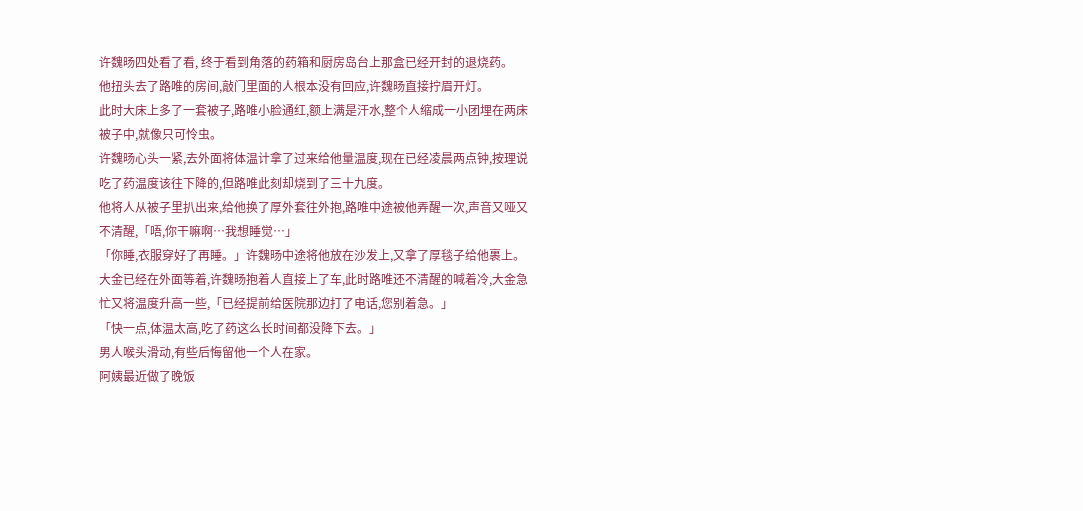许魏旸四处看了看, 终于看到角落的药箱和厨房岛台上那盒已经开封的退烧药。
他扭头去了路唯的房间,敲门里面的人根本没有回应,许魏旸直接拧眉开灯。
此时大床上多了一套被子,路唯小脸通红,额上满是汗水,整个人缩成一小团埋在两床被子中,就像只可怜虫。
许魏旸心头一紧,去外面将体温计拿了过来给他量温度,现在已经凌晨两点钟,按理说吃了药温度该往下降的,但路唯此刻却烧到了三十九度。
他将人从被子里扒出来,给他换了厚外套往外抱,路唯中途被他弄醒一次,声音又哑又不清醒,「唔,你干嘛啊…我想睡觉…」
「你睡,衣服穿好了再睡。」许魏旸中途将他放在沙发上,又拿了厚毯子给他裹上。
大金已经在外面等着,许魏旸抱着人直接上了车,此时路唯还不清醒的喊着冷,大金急忙又将温度升高一些,「已经提前给医院那边打了电话,您别着急。」
「快一点,体温太高,吃了药这么长时间都没降下去。」
男人喉头滑动,有些后悔留他一个人在家。
阿姨最近做了晚饭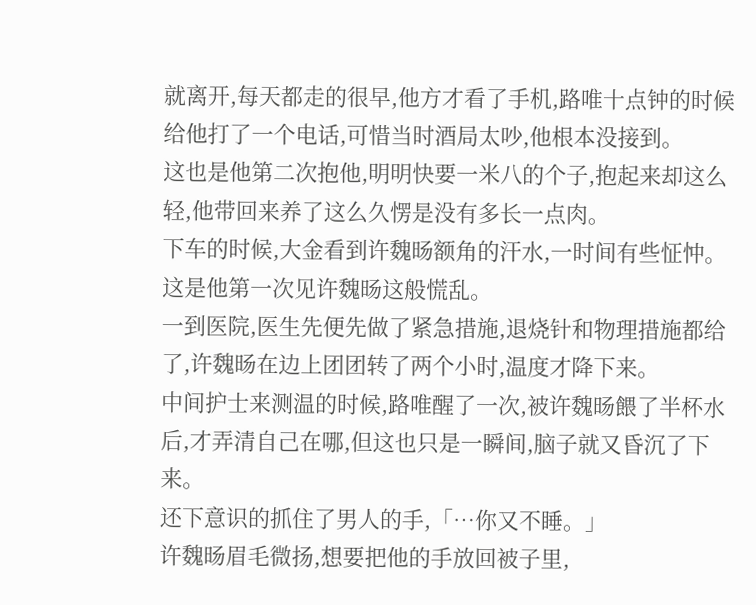就离开,每天都走的很早,他方才看了手机,路唯十点钟的时候给他打了一个电话,可惜当时酒局太吵,他根本没接到。
这也是他第二次抱他,明明快要一米八的个子,抱起来却这么轻,他带回来养了这么久愣是没有多长一点肉。
下车的时候,大金看到许魏旸额角的汗水,一时间有些怔忡。
这是他第一次见许魏旸这般慌乱。
一到医院,医生先便先做了紧急措施,退烧针和物理措施都给了,许魏旸在边上团团转了两个小时,温度才降下来。
中间护士来测温的时候,路唯醒了一次,被许魏旸餵了半杯水后,才弄清自己在哪,但这也只是一瞬间,脑子就又昏沉了下来。
还下意识的抓住了男人的手,「…你又不睡。」
许魏旸眉毛微扬,想要把他的手放回被子里,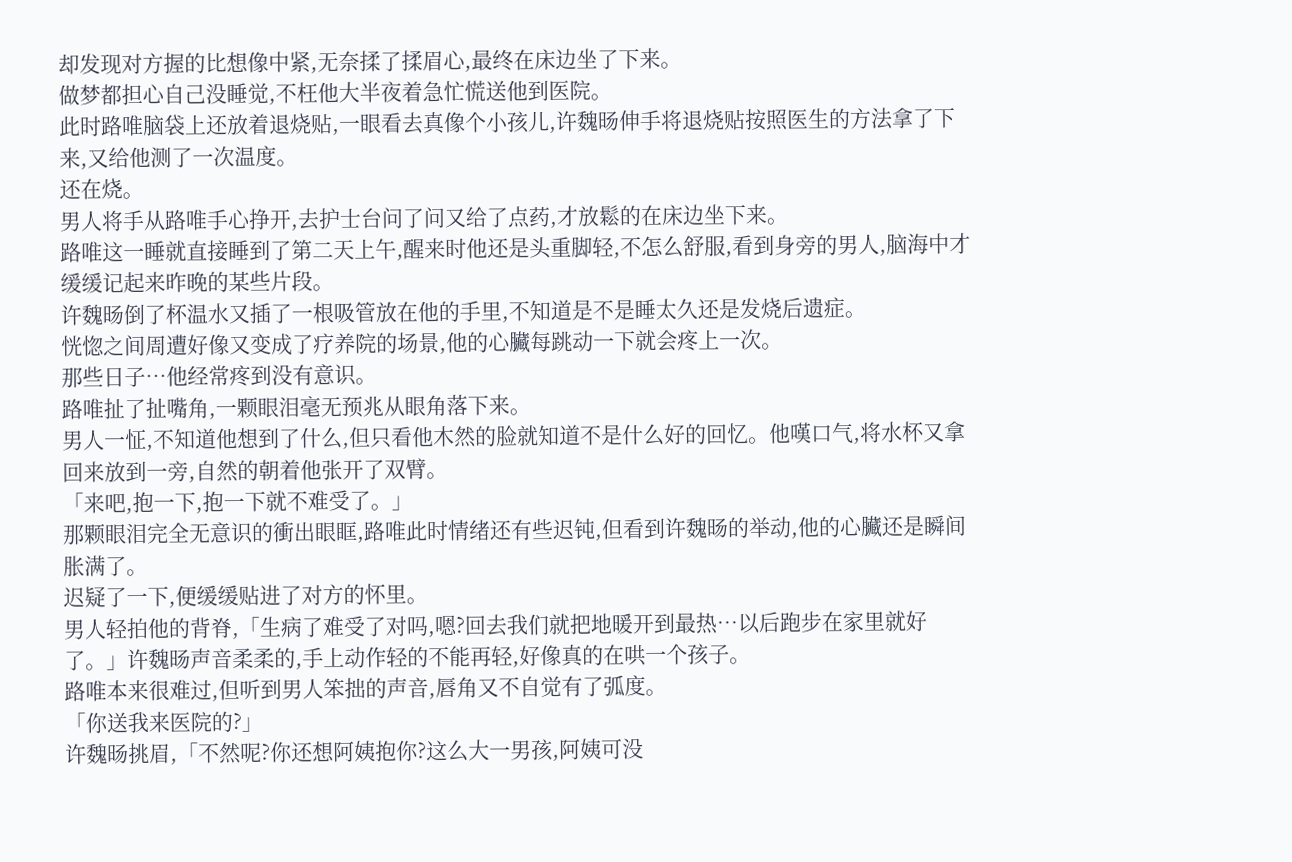却发现对方握的比想像中紧,无奈揉了揉眉心,最终在床边坐了下来。
做梦都担心自己没睡觉,不枉他大半夜着急忙慌送他到医院。
此时路唯脑袋上还放着退烧贴,一眼看去真像个小孩儿,许魏旸伸手将退烧贴按照医生的方法拿了下来,又给他测了一次温度。
还在烧。
男人将手从路唯手心挣开,去护士台问了问又给了点药,才放鬆的在床边坐下来。
路唯这一睡就直接睡到了第二天上午,醒来时他还是头重脚轻,不怎么舒服,看到身旁的男人,脑海中才缓缓记起来昨晚的某些片段。
许魏旸倒了杯温水又插了一根吸管放在他的手里,不知道是不是睡太久还是发烧后遗症。
恍惚之间周遭好像又变成了疗养院的场景,他的心臟每跳动一下就会疼上一次。
那些日子…他经常疼到没有意识。
路唯扯了扯嘴角,一颗眼泪毫无预兆从眼角落下来。
男人一怔,不知道他想到了什么,但只看他木然的脸就知道不是什么好的回忆。他嘆口气,将水杯又拿回来放到一旁,自然的朝着他张开了双臂。
「来吧,抱一下,抱一下就不难受了。」
那颗眼泪完全无意识的衝出眼眶,路唯此时情绪还有些迟钝,但看到许魏旸的举动,他的心臟还是瞬间胀满了。
迟疑了一下,便缓缓贴进了对方的怀里。
男人轻拍他的背脊,「生病了难受了对吗,嗯?回去我们就把地暖开到最热…以后跑步在家里就好了。」许魏旸声音柔柔的,手上动作轻的不能再轻,好像真的在哄一个孩子。
路唯本来很难过,但听到男人笨拙的声音,唇角又不自觉有了弧度。
「你送我来医院的?」
许魏旸挑眉,「不然呢?你还想阿姨抱你?这么大一男孩,阿姨可没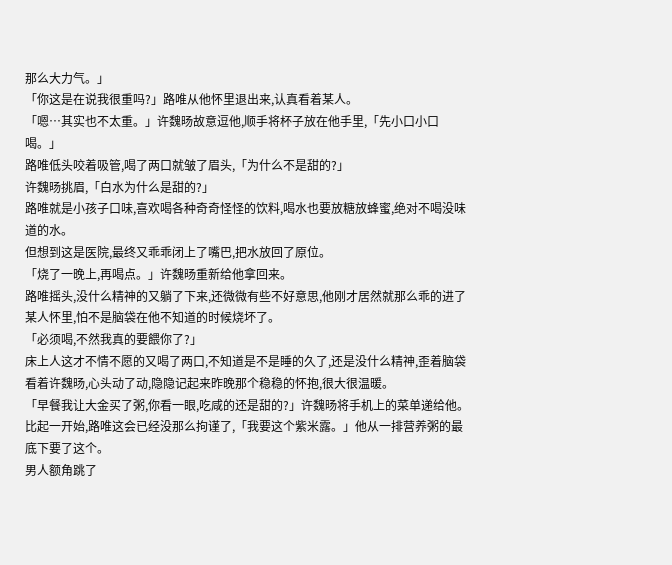那么大力气。」
「你这是在说我很重吗?」路唯从他怀里退出来,认真看着某人。
「嗯…其实也不太重。」许魏旸故意逗他,顺手将杯子放在他手里,「先小口小口喝。」
路唯低头咬着吸管,喝了两口就皱了眉头,「为什么不是甜的?」
许魏旸挑眉,「白水为什么是甜的?」
路唯就是小孩子口味,喜欢喝各种奇奇怪怪的饮料,喝水也要放糖放蜂蜜,绝对不喝没味道的水。
但想到这是医院,最终又乖乖闭上了嘴巴,把水放回了原位。
「烧了一晚上,再喝点。」许魏旸重新给他拿回来。
路唯摇头,没什么精神的又躺了下来,还微微有些不好意思,他刚才居然就那么乖的进了某人怀里,怕不是脑袋在他不知道的时候烧坏了。
「必须喝,不然我真的要餵你了?」
床上人这才不情不愿的又喝了两口,不知道是不是睡的久了,还是没什么精神,歪着脑袋看着许魏旸,心头动了动,隐隐记起来昨晚那个稳稳的怀抱,很大很温暖。
「早餐我让大金买了粥,你看一眼,吃咸的还是甜的?」许魏旸将手机上的菜单递给他。
比起一开始,路唯这会已经没那么拘谨了,「我要这个紫米露。」他从一排营养粥的最底下要了这个。
男人额角跳了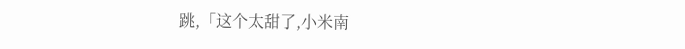跳,「这个太甜了,小米南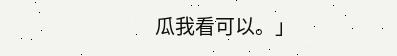瓜我看可以。」